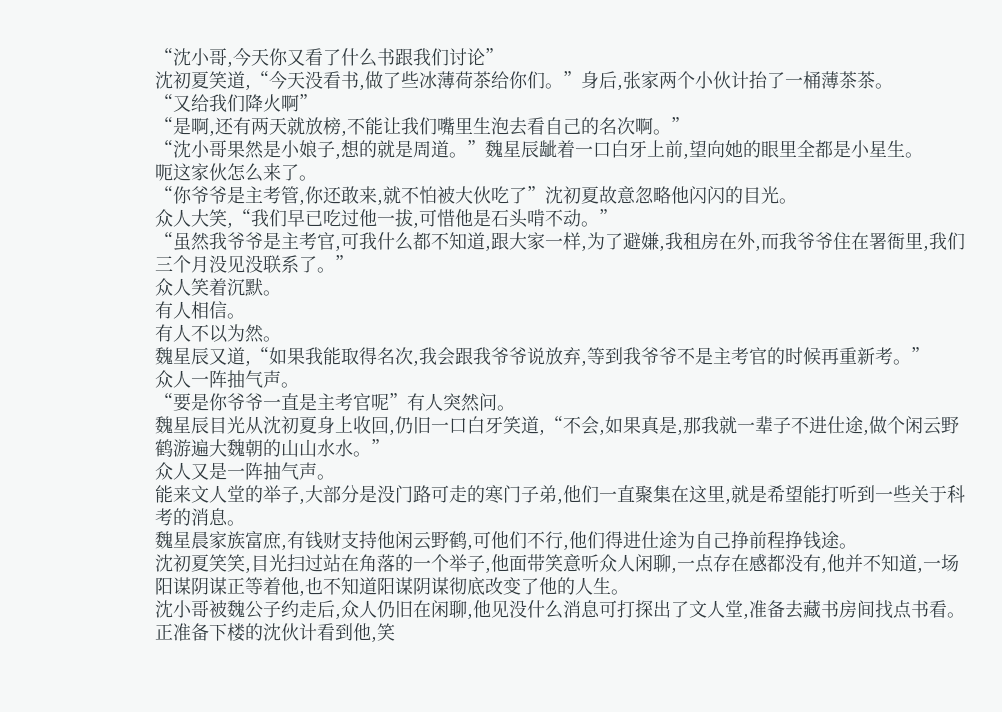“沈小哥,今天你又看了什么书跟我们讨论”
沈初夏笑道,“今天没看书,做了些冰薄荷茶给你们。”身后,张家两个小伙计抬了一桶薄茶茶。
“又给我们降火啊”
“是啊,还有两天就放榜,不能让我们嘴里生泡去看自己的名次啊。”
“沈小哥果然是小娘子,想的就是周道。”魏星辰龇着一口白牙上前,望向她的眼里全都是小星生。
呃这家伙怎么来了。
“你爷爷是主考管,你还敢来,就不怕被大伙吃了”沈初夏故意忽略他闪闪的目光。
众人大笑,“我们早已吃过他一拔,可惜他是石头啃不动。”
“虽然我爷爷是主考官,可我什么都不知道,跟大家一样,为了避嫌,我租房在外,而我爷爷住在署衙里,我们三个月没见没联系了。”
众人笑着沉默。
有人相信。
有人不以为然。
魏星辰又道,“如果我能取得名次,我会跟我爷爷说放弃,等到我爷爷不是主考官的时候再重新考。”
众人一阵抽气声。
“要是你爷爷一直是主考官呢”有人突然问。
魏星辰目光从沈初夏身上收回,仍旧一口白牙笑道,“不会,如果真是,那我就一辈子不进仕途,做个闲云野鹤游遍大魏朝的山山水水。”
众人又是一阵抽气声。
能来文人堂的举子,大部分是没门路可走的寒门子弟,他们一直聚集在这里,就是希望能打听到一些关于科考的消息。
魏星晨家族富庶,有钱财支持他闲云野鹤,可他们不行,他们得进仕途为自己挣前程挣钱途。
沈初夏笑笑,目光扫过站在角落的一个举子,他面带笑意听众人闲聊,一点存在感都没有,他并不知道,一场阳谋阴谋正等着他,也不知道阳谋阴谋彻底改变了他的人生。
沈小哥被魏公子约走后,众人仍旧在闲聊,他见没什么消息可打探出了文人堂,准备去藏书房间找点书看。
正准备下楼的沈伙计看到他,笑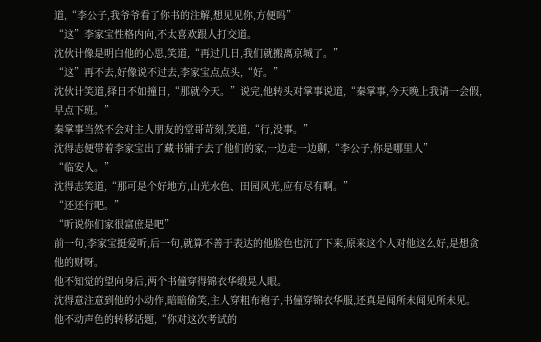道,“李公子,我爷爷看了你书的注解,想见见你,方便吗”
“这”李家宝性格内向,不太喜欢跟人打交道。
沈伙计像是明白他的心思,笑道,“再过几日,我们就搬离京城了。”
“这”再不去,好像说不过去,李家宝点点头,“好。”
沈伙计笑道,择日不如撞日,“那就今天。”说完,他转头对掌事说道,“秦掌事,今天晚上我请一会假,早点下班。”
秦掌事当然不会对主人朋友的堂哥苛刻,笑道,“行,没事。”
沈得志便带着李家宝出了藏书铺子去了他们的家,一边走一边聊,“李公子,你是哪里人”
“临安人。”
沈得志笑道,“那可是个好地方,山光水色、田园风光,应有尽有啊。”
“还还行吧。”
“听说你们家很富庶是吧”
前一句,李家宝挺爱听,后一句,就算不善于表达的他脸色也沉了下来,原来这个人对他这么好,是想贪他的财呀。
他不知觉的望向身后,两个书僮穿得锦衣华缎晃人眼。
沈得意注意到他的小动作,暗暗偷笑,主人穿粗布袍子,书僮穿锦衣华服,还真是闻所未闻见所未见。
他不动声色的转移话题,“你对这次考试的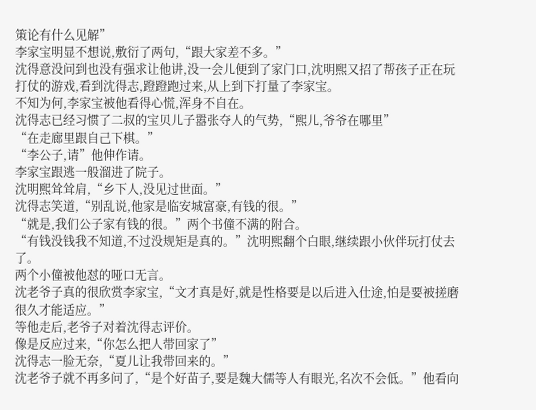策论有什么见解”
李家宝明显不想说,敷衍了两句,“跟大家差不多。”
沈得意没问到也没有强求让他讲,没一会儿便到了家门口,沈明熙又招了帮孩子正在玩打仗的游戏,看到沈得志,蹬蹬跑过来,从上到下打量了李家宝。
不知为何,李家宝被他看得心慌,浑身不自在。
沈得志已经习惯了二叔的宝贝儿子嚣张夺人的气势,“熙儿,爷爷在哪里”
“在走廊里跟自己下棋。”
“李公子,请”他伸作请。
李家宝跟逃一般溜进了院子。
沈明熙耸耸肩,“乡下人,没见过世面。”
沈得志笑道,“别乱说,他家是临安城富豪,有钱的很。”
“就是,我们公子家有钱的很。”两个书僮不满的附合。
“有钱没钱我不知道,不过没规矩是真的。”沈明熙翻个白眼,继续跟小伙伴玩打仗去了。
两个小僮被他怼的哑口无言。
沈老爷子真的很欣赏李家宝,“文才真是好,就是性格要是以后进入仕途,怕是要被搓磨很久才能适应。”
等他走后,老爷子对着沈得志评价。
像是反应过来,“你怎么把人带回家了”
沈得志一脸无奈,“夏儿让我带回来的。”
沈老爷子就不再多问了,“是个好苗子,要是魏大儒等人有眼光,名次不会低。”他看向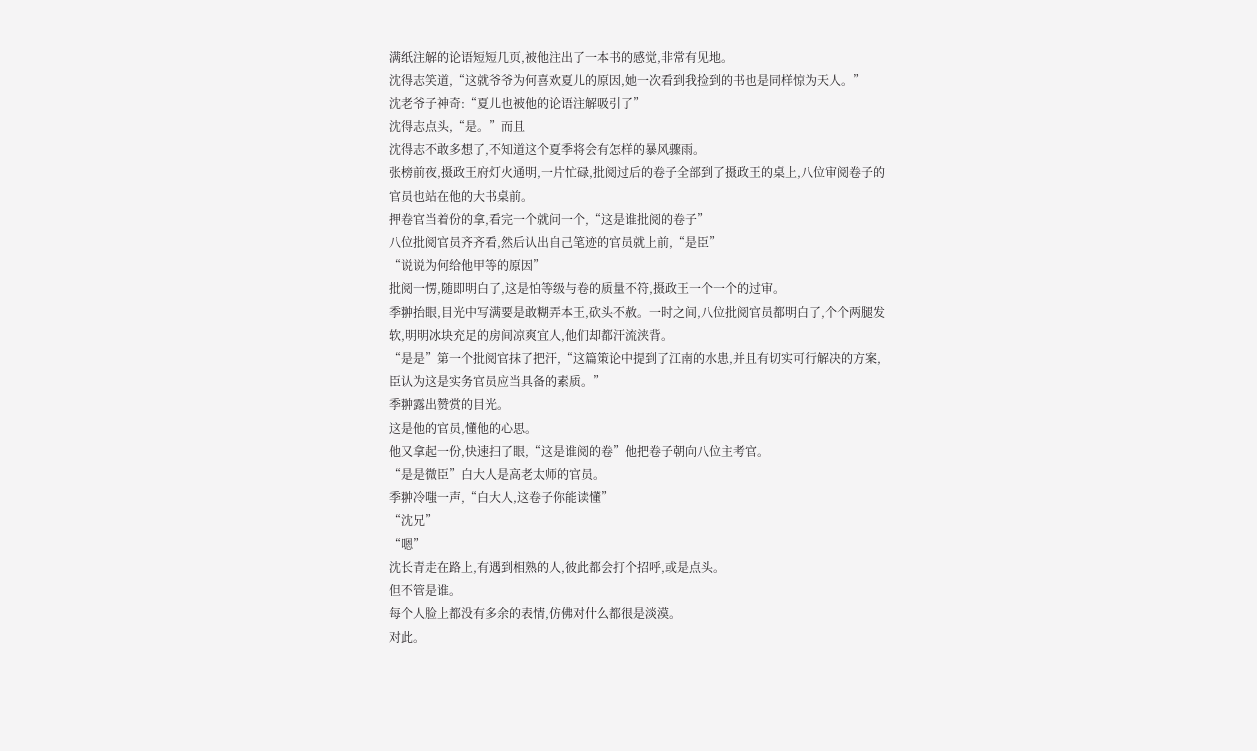满纸注解的论语短短几页,被他注出了一本书的感觉,非常有见地。
沈得志笑道,“这就爷爷为何喜欢夏儿的原因,她一次看到我捡到的书也是同样惊为天人。”
沈老爷子神奇:“夏儿也被他的论语注解吸引了”
沈得志点头,“是。”而且
沈得志不敢多想了,不知道这个夏季将会有怎样的暴风骤雨。
张榜前夜,摄政王府灯火通明,一片忙碌,批阅过后的卷子全部到了摄政王的桌上,八位审阅卷子的官员也站在他的大书桌前。
押卷官当着份的拿,看完一个就问一个,“这是谁批阅的卷子”
八位批阅官员齐齐看,然后认出自己笔迹的官员就上前,“是臣”
“说说为何给他甲等的原因”
批阅一愣,随即明白了,这是怕等级与卷的质量不符,摄政王一个一个的过审。
季翀抬眼,目光中写满要是敢糊弄本王,砍头不赦。一时之间,八位批阅官员都明白了,个个两腿发软,明明冰块充足的房间凉爽宜人,他们却都汗流浃背。
“是是”第一个批阅官抹了把汗,“这篇策论中提到了江南的水患,并且有切实可行解决的方案,臣认为这是实务官员应当具备的素质。”
季翀露出赞赏的目光。
这是他的官员,懂他的心思。
他又拿起一份,快速扫了眼,“这是谁阅的卷”他把卷子朝向八位主考官。
“是是微臣”白大人是高老太师的官员。
季翀冷嗤一声,“白大人,这卷子你能读懂”
“沈兄”
“嗯”
沈长青走在路上,有遇到相熟的人,彼此都会打个招呼,或是点头。
但不管是谁。
每个人脸上都没有多余的表情,仿佛对什么都很是淡漠。
对此。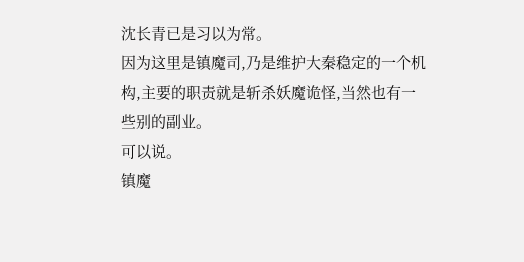沈长青已是习以为常。
因为这里是镇魔司,乃是维护大秦稳定的一个机构,主要的职责就是斩杀妖魔诡怪,当然也有一些别的副业。
可以说。
镇魔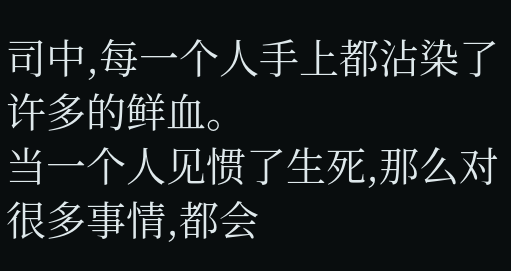司中,每一个人手上都沾染了许多的鲜血。
当一个人见惯了生死,那么对很多事情,都会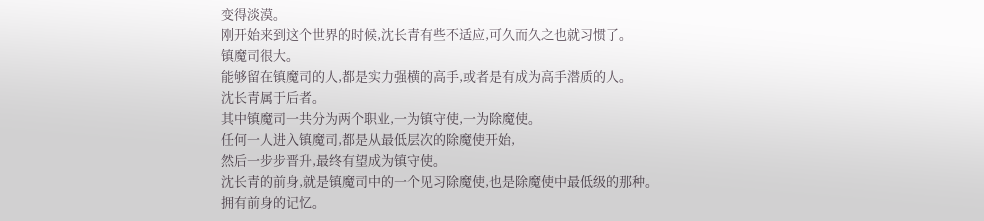变得淡漠。
刚开始来到这个世界的时候,沈长青有些不适应,可久而久之也就习惯了。
镇魔司很大。
能够留在镇魔司的人,都是实力强横的高手,或者是有成为高手潜质的人。
沈长青属于后者。
其中镇魔司一共分为两个职业,一为镇守使,一为除魔使。
任何一人进入镇魔司,都是从最低层次的除魔使开始,
然后一步步晋升,最终有望成为镇守使。
沈长青的前身,就是镇魔司中的一个见习除魔使,也是除魔使中最低级的那种。
拥有前身的记忆。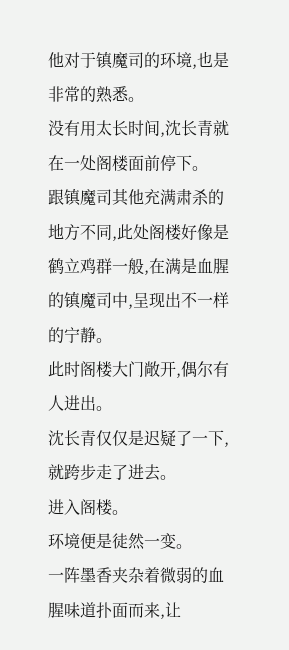他对于镇魔司的环境,也是非常的熟悉。
没有用太长时间,沈长青就在一处阁楼面前停下。
跟镇魔司其他充满肃杀的地方不同,此处阁楼好像是鹤立鸡群一般,在满是血腥的镇魔司中,呈现出不一样的宁静。
此时阁楼大门敞开,偶尔有人进出。
沈长青仅仅是迟疑了一下,就跨步走了进去。
进入阁楼。
环境便是徒然一变。
一阵墨香夹杂着微弱的血腥味道扑面而来,让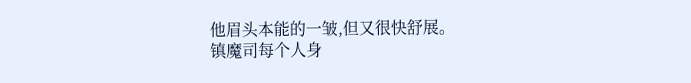他眉头本能的一皱,但又很快舒展。
镇魔司每个人身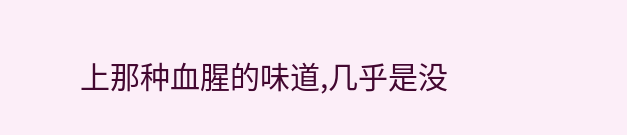上那种血腥的味道,几乎是没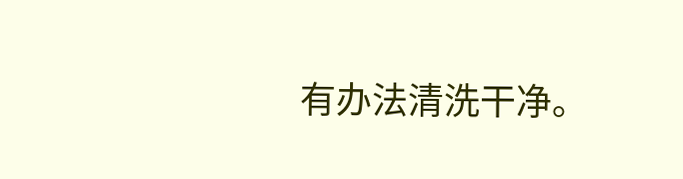有办法清洗干净。